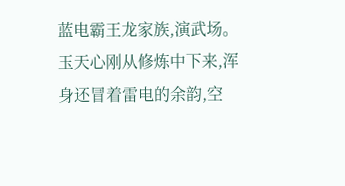蓝电霸王龙家族,演武场。
玉天心刚从修炼中下来,浑身还冒着雷电的余韵,空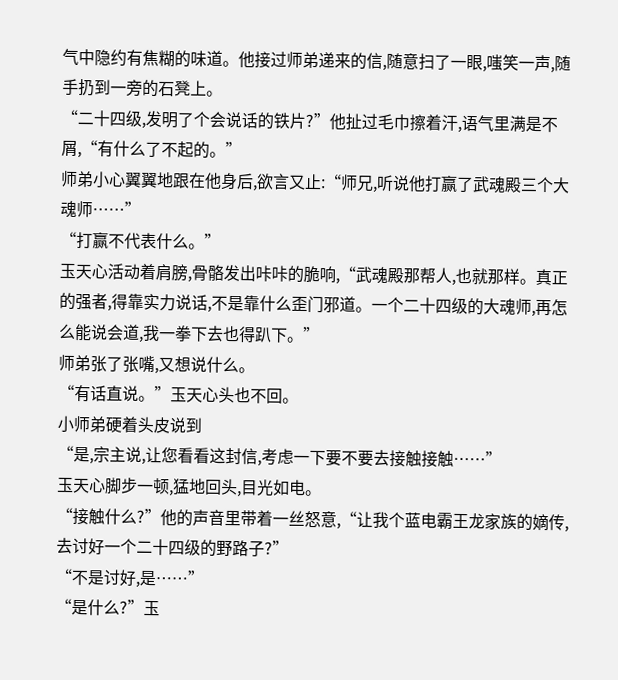气中隐约有焦糊的味道。他接过师弟递来的信,随意扫了一眼,嗤笑一声,随手扔到一旁的石凳上。
“二十四级,发明了个会说话的铁片?”他扯过毛巾擦着汗,语气里满是不屑,“有什么了不起的。”
师弟小心翼翼地跟在他身后,欲言又止:“师兄,听说他打赢了武魂殿三个大魂师……”
“打赢不代表什么。”
玉天心活动着肩膀,骨骼发出咔咔的脆响,“武魂殿那帮人,也就那样。真正的强者,得靠实力说话,不是靠什么歪门邪道。一个二十四级的大魂师,再怎么能说会道,我一拳下去也得趴下。”
师弟张了张嘴,又想说什么。
“有话直说。”玉天心头也不回。
小师弟硬着头皮说到
“是,宗主说,让您看看这封信,考虑一下要不要去接触接触……”
玉天心脚步一顿,猛地回头,目光如电。
“接触什么?”他的声音里带着一丝怒意,“让我个蓝电霸王龙家族的嫡传,去讨好一个二十四级的野路子?”
“不是讨好,是……”
“是什么?”玉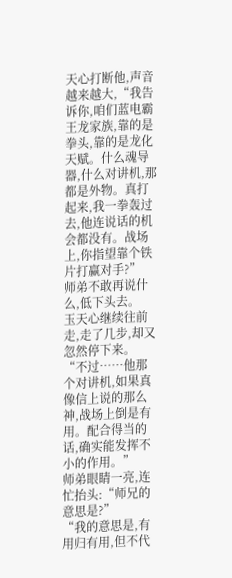天心打断他,声音越来越大,“我告诉你,咱们蓝电霸王龙家族,靠的是拳头,靠的是龙化天赋。什么魂导器,什么对讲机,那都是外物。真打起来,我一拳轰过去,他连说话的机会都没有。战场上,你指望靠个铁片打赢对手?”
师弟不敢再说什么,低下头去。
玉天心继续往前走,走了几步,却又忽然停下来。
“不过……他那个对讲机,如果真像信上说的那么神,战场上倒是有用。配合得当的话,确实能发挥不小的作用。”
师弟眼睛一亮,连忙抬头:“师兄的意思是?”
“我的意思是,有用归有用,但不代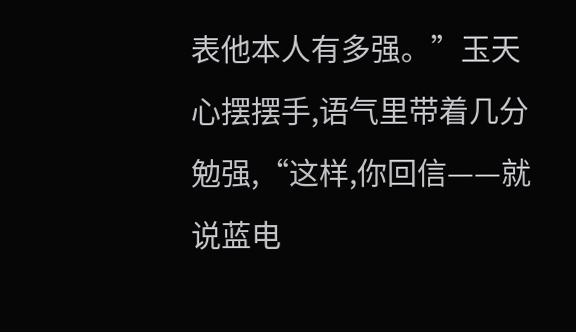表他本人有多强。”玉天心摆摆手,语气里带着几分勉强,“这样,你回信——就说蓝电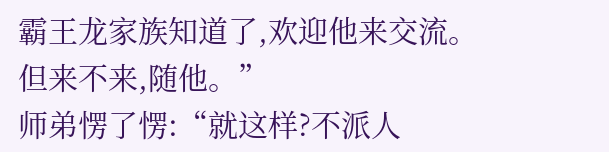霸王龙家族知道了,欢迎他来交流。但来不来,随他。”
师弟愣了愣:“就这样?不派人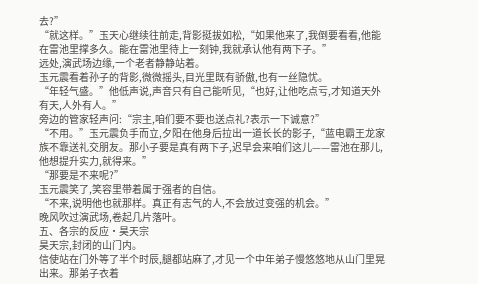去?”
“就这样。”玉天心继续往前走,背影挺拔如松,“如果他来了,我倒要看看,他能在雷池里撑多久。能在雷池里待上一刻钟,我就承认他有两下子。”
远处,演武场边缘,一个老者静静站着。
玉元震看着孙子的背影,微微摇头,目光里既有骄傲,也有一丝隐忧。
“年轻气盛。”他低声说,声音只有自己能听见,“也好,让他吃点亏,才知道天外有天,人外有人。”
旁边的管家轻声问:“宗主,咱们要不要也送点礼?表示一下诚意?”
“不用。”玉元震负手而立,夕阳在他身后拉出一道长长的影子,“蓝电霸王龙家族不靠送礼交朋友。那小子要是真有两下子,迟早会来咱们这儿——雷池在那儿,他想提升实力,就得来。”
“那要是不来呢?”
玉元震笑了,笑容里带着属于强者的自信。
“不来,说明他也就那样。真正有志气的人,不会放过变强的机会。”
晚风吹过演武场,卷起几片落叶。
五、各宗的反应·昊天宗
昊天宗,封闭的山门内。
信使站在门外等了半个时辰,腿都站麻了,才见一个中年弟子慢悠悠地从山门里晃出来。那弟子衣着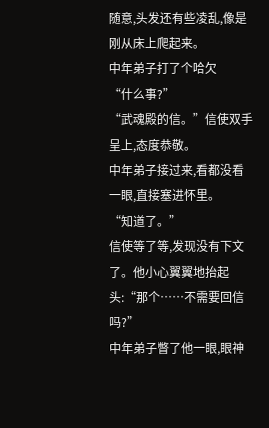随意,头发还有些凌乱,像是刚从床上爬起来。
中年弟子打了个哈欠
“什么事?”
“武魂殿的信。”信使双手呈上,态度恭敬。
中年弟子接过来,看都没看一眼,直接塞进怀里。
“知道了。”
信使等了等,发现没有下文了。他小心翼翼地抬起头:“那个……不需要回信吗?”
中年弟子瞥了他一眼,眼神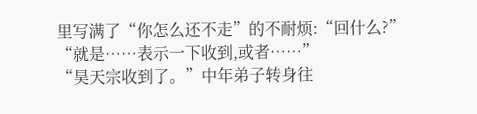里写满了“你怎么还不走”的不耐烦:“回什么?”
“就是……表示一下收到,或者……”
“昊天宗收到了。”中年弟子转身往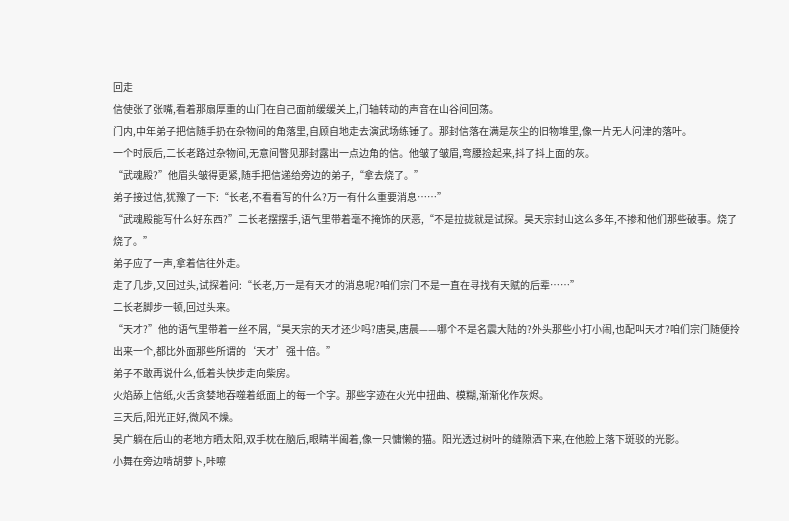回走
信使张了张嘴,看着那扇厚重的山门在自己面前缓缓关上,门轴转动的声音在山谷间回荡。
门内,中年弟子把信随手扔在杂物间的角落里,自顾自地走去演武场练锤了。那封信落在满是灰尘的旧物堆里,像一片无人问津的落叶。
一个时辰后,二长老路过杂物间,无意间瞥见那封露出一点边角的信。他皱了皱眉,弯腰捡起来,抖了抖上面的灰。
“武魂殿?”他眉头皱得更紧,随手把信递给旁边的弟子,“拿去烧了。”
弟子接过信,犹豫了一下:“长老,不看看写的什么?万一有什么重要消息……”
“武魂殿能写什么好东西?”二长老摆摆手,语气里带着毫不掩饰的厌恶,“不是拉拢就是试探。昊天宗封山这么多年,不掺和他们那些破事。烧了烧了。”
弟子应了一声,拿着信往外走。
走了几步,又回过头,试探着问:“长老,万一是有天才的消息呢?咱们宗门不是一直在寻找有天赋的后辈……”
二长老脚步一顿,回过头来。
“天才?”他的语气里带着一丝不屑,“昊天宗的天才还少吗?唐昊,唐晨——哪个不是名震大陆的?外头那些小打小闹,也配叫天才?咱们宗门随便拎出来一个,都比外面那些所谓的‘天才’强十倍。”
弟子不敢再说什么,低着头快步走向柴房。
火焰舔上信纸,火舌贪婪地吞噬着纸面上的每一个字。那些字迹在火光中扭曲、模糊,渐渐化作灰烬。
三天后,阳光正好,微风不燥。
吴广躺在后山的老地方晒太阳,双手枕在脑后,眼睛半阖着,像一只慵懒的猫。阳光透过树叶的缝隙洒下来,在他脸上落下斑驳的光影。
小舞在旁边啃胡萝卜,咔嚓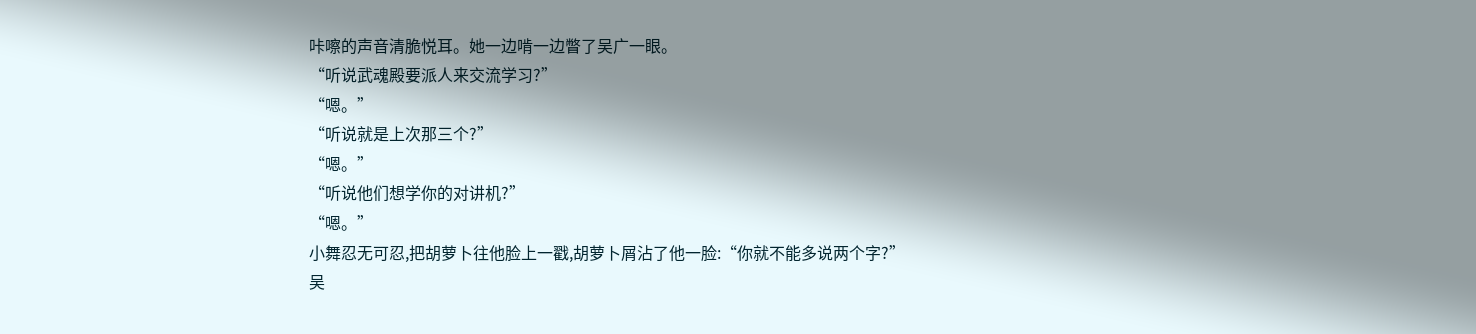咔嚓的声音清脆悦耳。她一边啃一边瞥了吴广一眼。
“听说武魂殿要派人来交流学习?”
“嗯。”
“听说就是上次那三个?”
“嗯。”
“听说他们想学你的对讲机?”
“嗯。”
小舞忍无可忍,把胡萝卜往他脸上一戳,胡萝卜屑沾了他一脸:“你就不能多说两个字?”
吴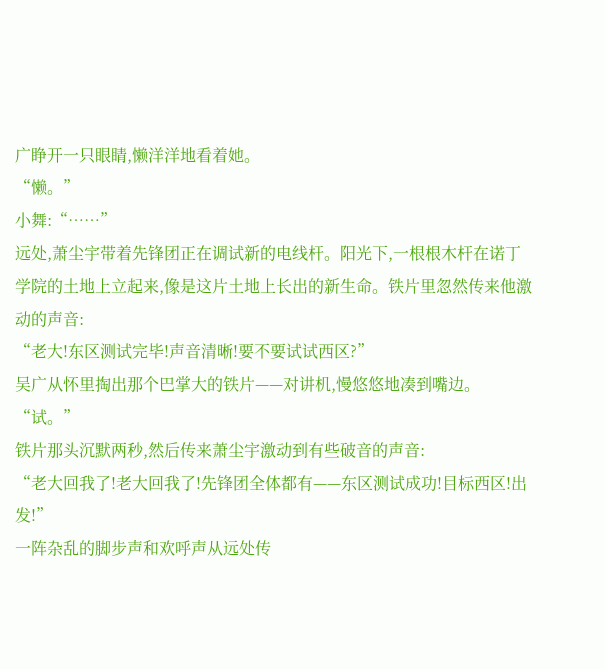广睁开一只眼睛,懒洋洋地看着她。
“懒。”
小舞:“……”
远处,萧尘宇带着先锋团正在调试新的电线杆。阳光下,一根根木杆在诺丁学院的土地上立起来,像是这片土地上长出的新生命。铁片里忽然传来他激动的声音:
“老大!东区测试完毕!声音清晰!要不要试试西区?”
吴广从怀里掏出那个巴掌大的铁片——对讲机,慢悠悠地凑到嘴边。
“试。”
铁片那头沉默两秒,然后传来萧尘宇激动到有些破音的声音:
“老大回我了!老大回我了!先锋团全体都有——东区测试成功!目标西区!出发!”
一阵杂乱的脚步声和欢呼声从远处传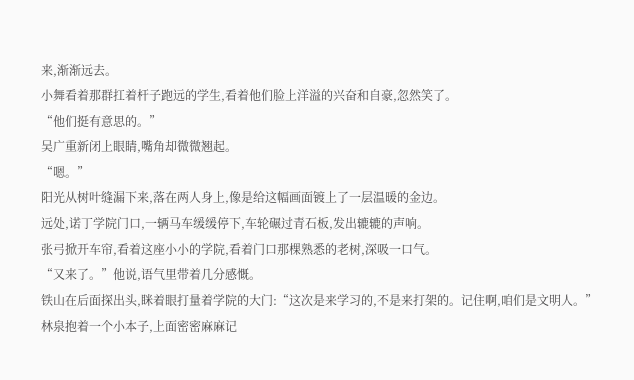来,渐渐远去。
小舞看着那群扛着杆子跑远的学生,看着他们脸上洋溢的兴奋和自豪,忽然笑了。
“他们挺有意思的。”
吴广重新闭上眼睛,嘴角却微微翘起。
“嗯。”
阳光从树叶缝漏下来,落在两人身上,像是给这幅画面镀上了一层温暖的金边。
远处,诺丁学院门口,一辆马车缓缓停下,车轮碾过青石板,发出辘辘的声响。
张弓掀开车帘,看着这座小小的学院,看着门口那棵熟悉的老树,深吸一口气。
“又来了。”他说,语气里带着几分感慨。
铁山在后面探出头,眯着眼打量着学院的大门:“这次是来学习的,不是来打架的。记住啊,咱们是文明人。”
林泉抱着一个小本子,上面密密麻麻记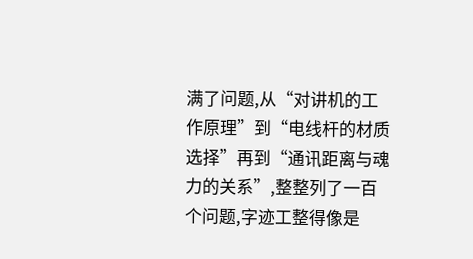满了问题,从“对讲机的工作原理”到“电线杆的材质选择”再到“通讯距离与魂力的关系”,整整列了一百个问题,字迹工整得像是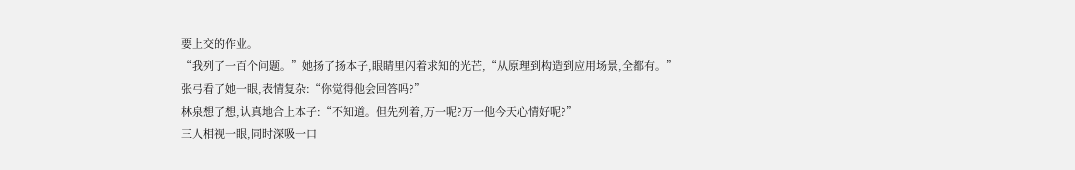要上交的作业。
“我列了一百个问题。”她扬了扬本子,眼睛里闪着求知的光芒,“从原理到构造到应用场景,全都有。”
张弓看了她一眼,表情复杂:“你觉得他会回答吗?”
林泉想了想,认真地合上本子:“不知道。但先列着,万一呢?万一他今天心情好呢?”
三人相视一眼,同时深吸一口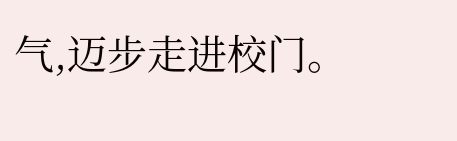气,迈步走进校门。